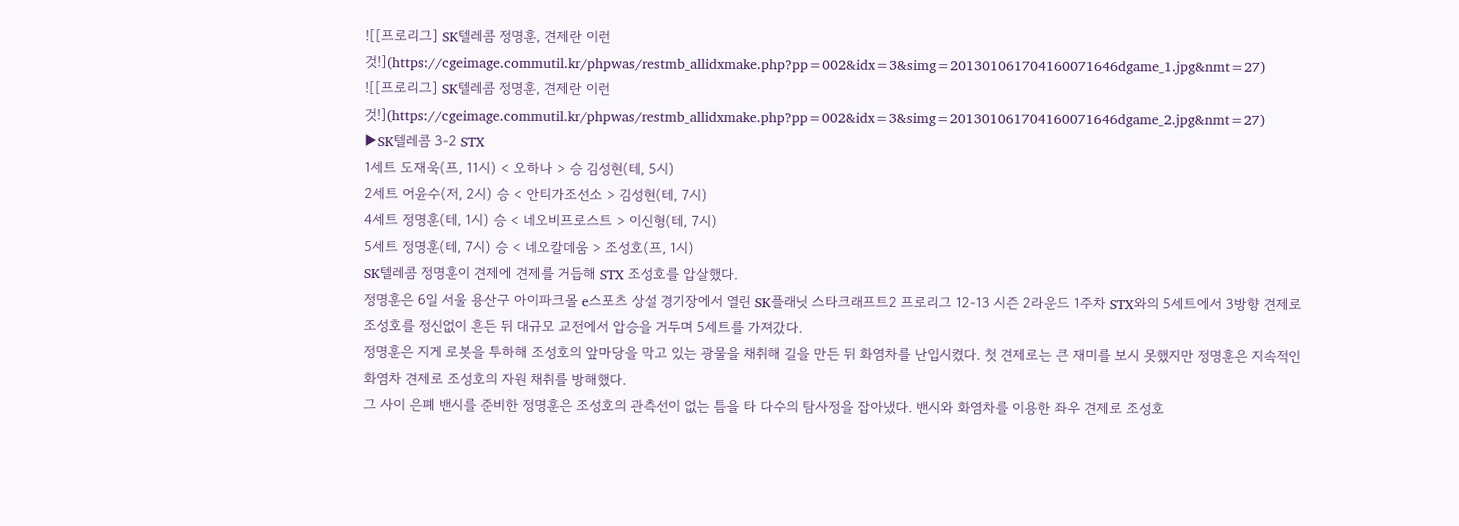![[프로리그] SK텔레콤 정명훈, 견제란 이런 것!](https://cgeimage.commutil.kr/phpwas/restmb_allidxmake.php?pp=002&idx=3&simg=201301061704160071646dgame_1.jpg&nmt=27)
![[프로리그] SK텔레콤 정명훈, 견제란 이런 것!](https://cgeimage.commutil.kr/phpwas/restmb_allidxmake.php?pp=002&idx=3&simg=201301061704160071646dgame_2.jpg&nmt=27)
▶SK텔레콤 3-2 STX
1세트 도재욱(프, 11시) < 오하나 > 승 김성현(테, 5시)
2세트 어윤수(저, 2시) 승 < 안티가조선소 > 김성현(테, 7시)
4세트 정명훈(테, 1시) 승 < 네오비프로스트 > 이신형(테, 7시)
5세트 정명훈(테, 7시) 승 < 네오칼데움 > 조성호(프, 1시)
SK텔레콤 정명훈이 견제에 견제를 거듭해 STX 조성호를 압살했다.
정명훈은 6일 서울 용산구 아이파크몰 e스포츠 상설 경기장에서 열린 SK플래닛 스타크래프트2 프로리그 12-13 시즌 2라운드 1주차 STX와의 5세트에서 3방향 견제로 조성호를 정신없이 흔든 뒤 대규모 교전에서 압승을 거두며 5세트를 가져갔다.
정명훈은 지게 로봇을 투하해 조성호의 앞마당을 막고 있는 광물을 채취해 길을 만든 뒤 화염차를 난입시켰다. 첫 견제로는 큰 재미를 보시 못했지만 정명훈은 지속적인 화염차 견제로 조성호의 자원 채취를 방해했다.
그 사이 은폐 밴시를 준비한 정명훈은 조성호의 관측선이 없는 틈을 타 다수의 탐사정을 잡아냈다. 밴시와 화염차를 이용한 좌우 견제로 조성호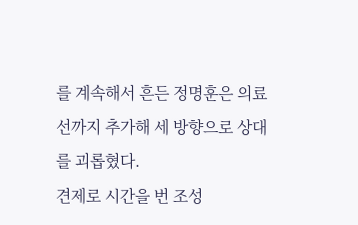를 계속해서 흔든 정명훈은 의료선까지 추가해 세 방향으로 상대를 괴롭혔다.
견제로 시간을 번 조성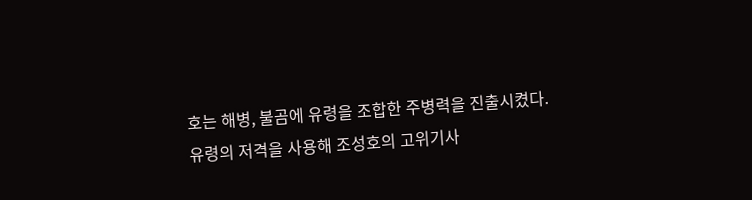호는 해병, 불곰에 유령을 조합한 주병력을 진출시켰다. 유령의 저격을 사용해 조성호의 고위기사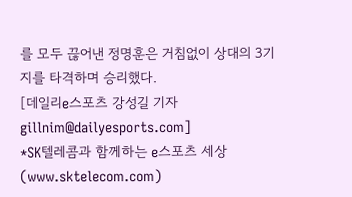를 모두 끊어낸 정명훈은 거침없이 상대의 3기지를 타격하며 승리했다.
[데일리e스포츠 강성길 기자 gillnim@dailyesports.com]
*SK텔레콤과 함께하는 e스포츠 세상(www.sktelecom.com)